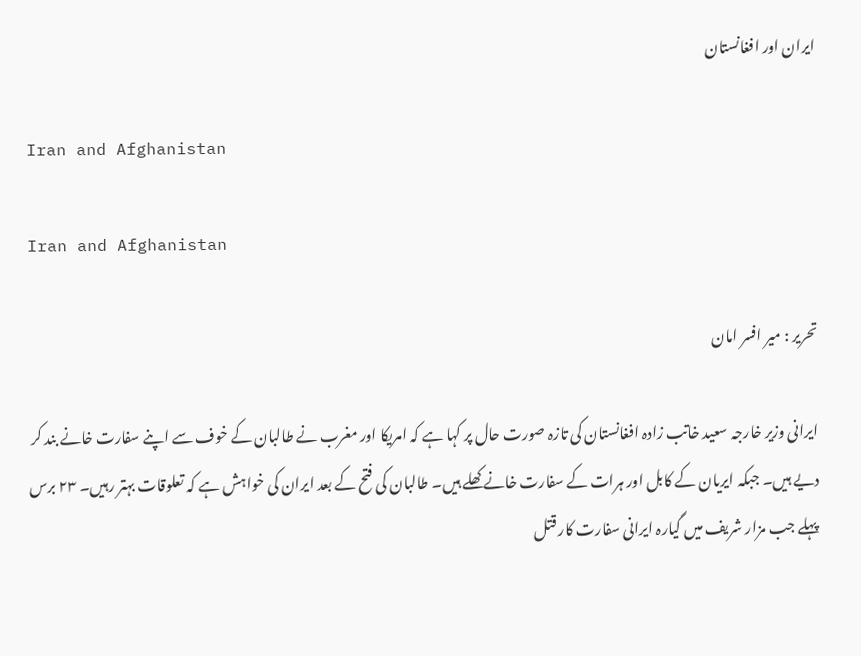ایران اور افغانستان

Iran and Afghanistan

Iran and Afghanistan

تحریر : میر افسر امان

ایرانی وزیر خارجہ سعید خاتب زادہ افغانستان کی تازہ صورت حال پر کہا ہے کہ امریکا اور مغرب نے طالبان کے خوف سے اپنے سفارت خانے بند کر دیے ہیں۔ جبکہ ایریان کے کابل اور ہرات کے سفارت خانے کھلے ہیں۔ طالبان کی فتح کے بعد ایران کی خواہش ہے کہ تعلوقات بہتر رہیں۔ ٢٣ برس پہلے جب مزار شریف میں گیارہ ایرانی سفارت کار قتل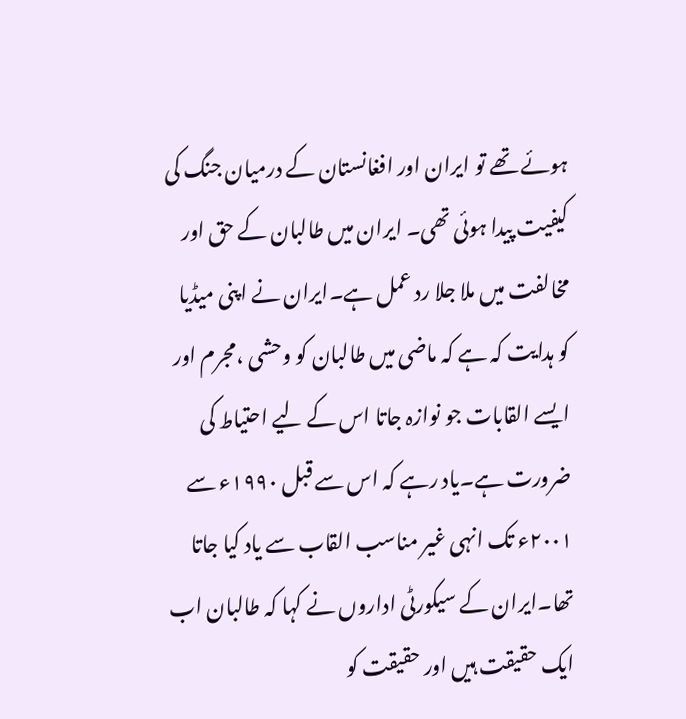ہوئے تھے تو ایران اور افغانستان کے درمیان جنگ کی کیفیت پیدا ہوئی تھی۔ ایران میں طالبان کے حق اور مخالفت میں ملا جلا رد عمل ہے۔ایران نے اپنی میڈیا کو ہدایت کہ ہے کہ ماضی میں طالبان کو وحشی ،مجرم اور ایسے القابات جو نوازہ جاتا اس کے لیے احتیاط کی ضرورت ہے۔یاد رہے کہ اس سے قبل ١٩٩٠ء سے ٢٠٠١ء تک انہی غیر مناسب القاب سے یاد کیا جاتا تھا۔ایران کے سیکورٹی اداروں نے کہا کہ طالبان اب ایک حقیقت ہیں اور حقیقت کو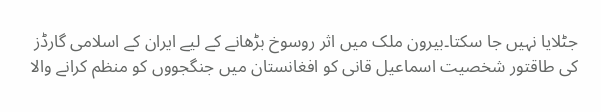جٹلایا نہیں جا سکتا۔بیرون ملک میں اثر روسوخ بڑھانے کے لیے ایران کے اسلامی گارڈز کی طاقتور شخصیت اسماعیل قانی کو افغانستان میں جنگجووں کو منظم کرانے والا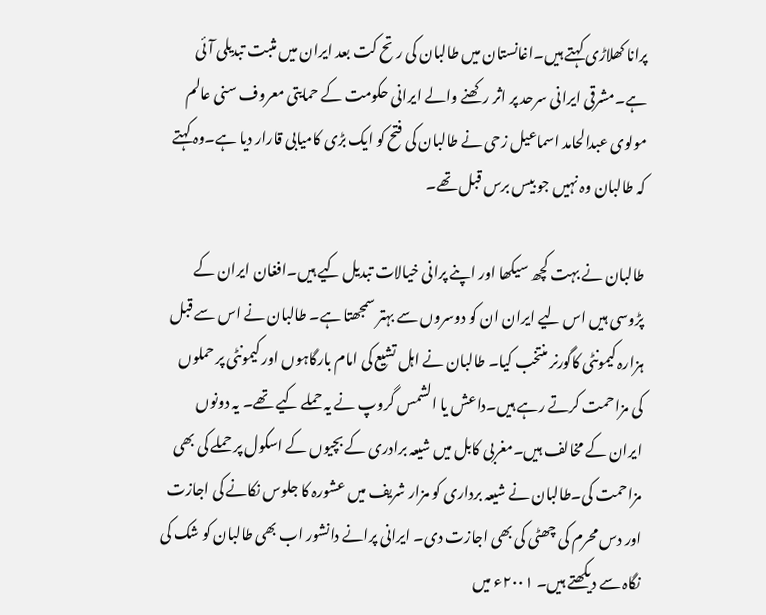پرانا کھلاڑی کہتے ہیں۔اغانستان میں طالبان کی رتح کت بعد ایران میں مثبت تبدیلی آئی ہے۔مشرقی ایرانی سرحد پر اثر رکھنے والے ایرانی حکومت کے حمایتی معروف سنی عالم مولوی عبدالحامد اسماعیل زحی نے طالبان کی فتح کو ایک بڑی کامیابی قارار دیا ہے۔وہ کہتے کہ طالبان وہ نہیں جو بیس برس قبل تھے۔

طالبان نے بہت کچھ سیکھا اور اپنے پرانی خیالات تبدیل کیے ہیں۔افغان ایران کے پڑوسی ہیں اس لیے ایران ان کو دوسروں سے بہتر سمجھتا ہے۔ طالبان نے اس سے قبل ہزارہ کیمونٹی کاگورنر منتخب کیا۔ طالبان نے اہل تشیع کی امام بارگاہوں اور کیمونٹی پر حملوں کی مزاحمت کرتے رہے ہیں۔داعش یا الشمس گروپ نے یہ حملے کیے تھے۔ یہ دونوں ایران کے مخالف ہیں۔مغربی کابل میں شیعہ برادری کے بچیوں کے اسکول پر حملے کی بھی مزاحمت کی۔طالبان نے شیعہ برداری کو مزار شریف میں عشورہ کا جلوس نکانے کی اجازت اور دس محرم کی چھٹی کی بھی اجازت دی۔ ایرانی پرانے دانشور اب بھی طالبان کو شک کی نگاہ سے دیکھتے ہیں۔ ٢٠٠١ء میں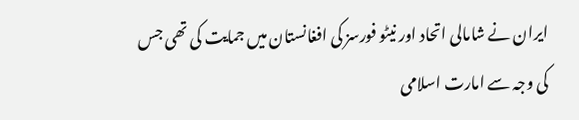ایران نے شامالی اتحاد اور نیٹو فورسز کی افغانستان میں جمایت کی تھی جس کی وجہ سے امارت اسلامی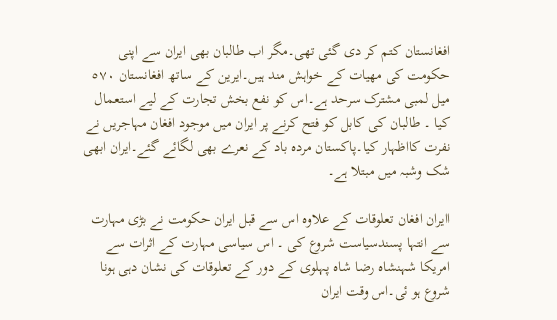افغانستان کتم کر دی گئی تھی۔مگر اب طالبان بھی ایران سے اپنی حکومت کی مھیات کے خواہش مند ہیں۔ایرین کے ساتھ افغانستان ٥٧٠ میل لمبی مشترک سرحد ہے۔اس کو نفع بخش تجارت کے لیے استعمال کیا ۔ طالبان کی کابل کو فتح کرنے پر ایران میں موجود افغان مہاجریں نے نفرت کااظہار کیا۔پاکستان مردہ باد کے نعرے بھی لگائے گئے۔ایران ابھی شک وشبہ میں مبتلا ہے۔

اایران افغان تعلوقات کے علاوہ اس سے قبل ایران حکومت نے بڑی مہارت سے انتہا پسندسیاست شروع کی ۔ اس سیاسی مہارت کے اثرات سے امریکا شہنشاہ رضا شاہ پہلوی کے دور کے تعلوقات کی نشان دہی ہونا شروع ہو ئی۔اس وقت ایران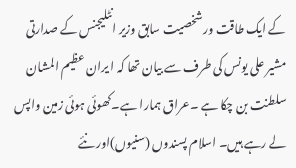کے ایک طاقت ور شخصیت سابق وزیر انٹلیجنس کے صدارتی مشیر علی یونس کی طرف سے بیان تھا کہ ا یران عظیم المشان سلطنت بن چکا ہے ۔عراق ہمارا ہے۔کھوئی ہوئی زمین واپس لے رہے ہیں۔ اسلام پسندوں (سنیوں)اور نئے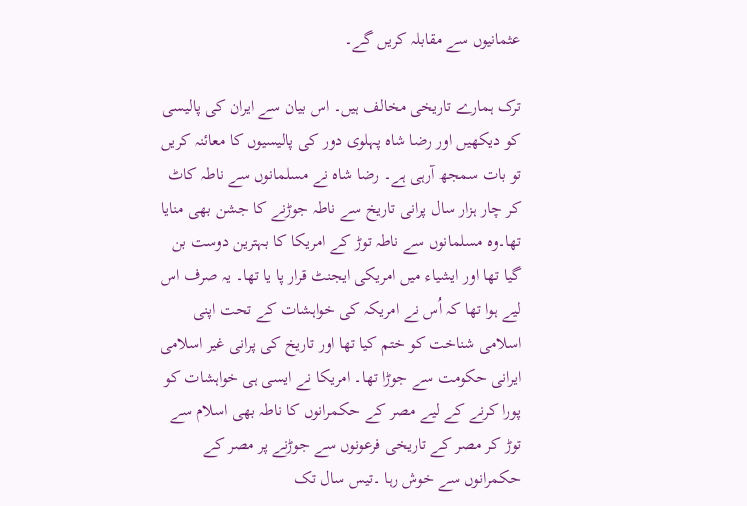عثمانیوں سے مقابلہ کریں گے۔

ترک ہمارے تاریخی مخالف ہیں۔ اس بیان سے ایران کی پالیسی کو دیکھیں اور رضا شاہ پہلوی دور کی پالیسیوں کا معائنہ کریں تو بات سمجھ آرہی ہے۔ رضا شاہ نے مسلمانوں سے ناطہ کاٹ کر چار ہزار سال پرانی تاریخ سے ناطہ جوڑنے کا جشن بھی منایا تھا۔وہ مسلمانوں سے ناطہ توڑ کے امریکا کا بہترین دوست بن گیا تھا اور ایشیاء میں امریکی ایجنٹ قرار پا یا تھا۔ یہ صرف اس لیے ہوا تھا کہ اُس نے امریکہ کی خواہشات کے تحت اپنی اسلامی شناخت کو ختم کیا تھا اور تاریخ کی پرانی غیر اسلامی ایرانی حکومت سے جوڑا تھا۔ امریکا نے ایسی ہی خواہشات کو پورا کرنے کے لیے مصر کے حکمرانوں کا ناطہ بھی اسلام سے توڑ کر مصر کے تاریخی فرعونوں سے جوڑنے پر مصر کے حکمرانوں سے خوش رہا ۔تیس سال تک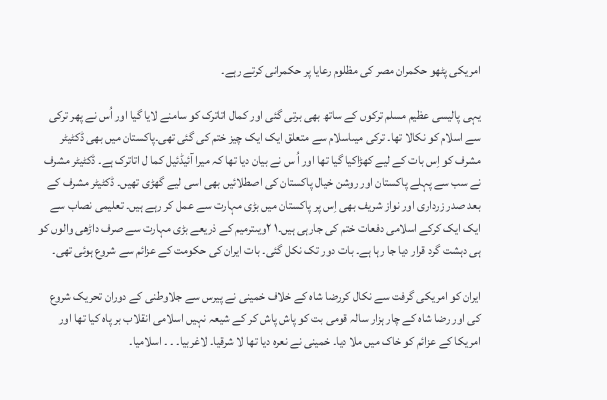امریکی پٹھو حکمران مصر کی مظلوم رعایا پر حکمرانی کرتے رہے۔

یہی پالیسی عظیم مسلم ترکوں کے ساتھ بھی برتی گئی اور کمال اتاترک کو سامنے لایا گیا اور اُس نے پھر ترکی سے اسلام کو نکالا تھا۔ ترکی میںاسلام سے متعلق ایک ایک چیز ختم کی گئی تھی۔پاکستان میں بھی ڈکٹیٹر مشرف کو اِس بات کے لیے کھڑاکیا گیا تھا اور اُ س نے بیان دیا تھا کہ میرا آئیڈئیل کما ل اتاترک ہے۔ ڈکٹیٹر مشرف نے سب سے پہلے پاکستان اور روشن خیال پاکستان کی اصطلائیں بھی اسی لیے گھڑی تھیں۔ ڈکٹیٹر مشرف کے بعد صدر زرداری اور نواز شریف بھی اِس پر پاکستان میں بڑی مہارت سے عمل کر رہے ہیں۔ تعلیمی نصاب سے ایک ایک کرکے اسلامی دفعات ختم کی جارہی ہیں۔١ ٢ویںترمیم کے ذریعے بڑی مہارت سے صرف داڑھی والوں کو ہی دہشت گرد قرار دیا جا رہا ہے۔ بات دور تک نکل گئی۔ بات ایران کی حکومت کے عزائم سے شروع ہوئی تھی۔

ایران کو امریکی گرفت سے نکال کررضا شاہ کے خلاف خمینی نے پیرس سے جلاوطنی کے دوران تحریک شروع کی اور رضا شاہ کے چار ہزار سالہ قومی بت کو پاش پاش کر کے شیعہ نہیں اسلامی انقلاب بر پاہ کیا تھا اور امریکا کے عزائم کو خاک میں ملا دیا۔ خمینی نے نعرہ دیا تھا لا شرقیا۔ لاغربیا۔ ۔ ۔ اسلامیا۔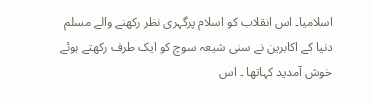اسلامیا۔ اس انقلاب کو اسلام پرگہری نظر رکھنے والے مسلم دنیا کے اکابرین نے سنی شیعہ سوچ کو ایک طرف رکھتے ہوئے خوش آمدید کہاتھا ۔ اس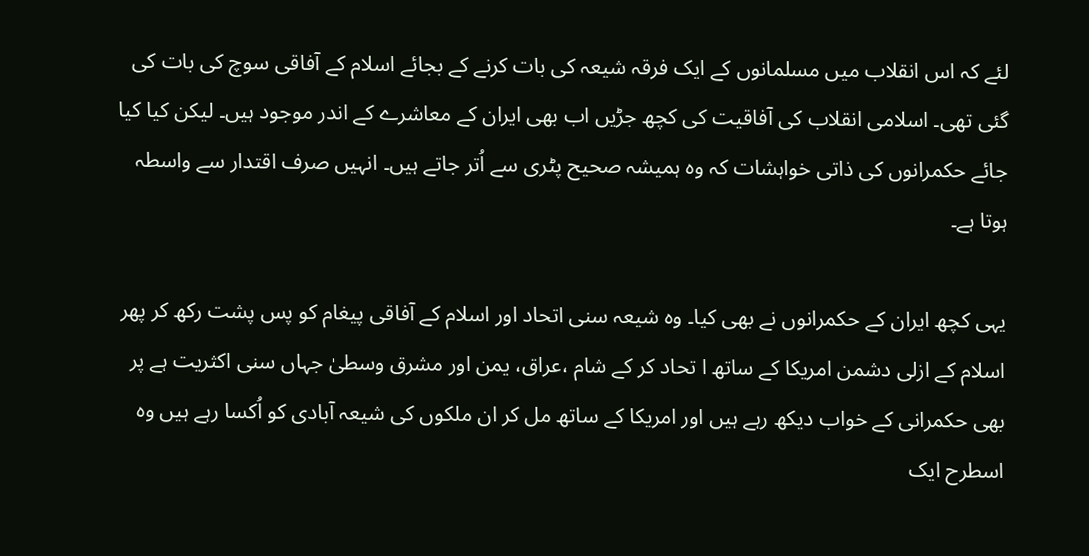لئے کہ اس انقلاب میں مسلمانوں کے ایک فرقہ شیعہ کی بات کرنے کے بجائے اسلام کے آفاقی سوچ کی بات کی گئی تھی۔ اسلامی انقلاب کی آفاقیت کی کچھ جڑیں اب بھی ایران کے معاشرے کے اندر موجود ہیں۔ لیکن کیا کیا جائے حکمرانوں کی ذاتی خواہشات کہ وہ ہمیشہ صحیح پٹری سے اُتر جاتے ہیں۔ انہیں صرف اقتدار سے واسطہ ہوتا ہے۔

یہی کچھ ایران کے حکمرانوں نے بھی کیا۔ وہ شیعہ سنی اتحاد اور اسلام کے آفاقی پیغام کو پس پشت رکھ کر پھر اسلام کے ازلی دشمن امریکا کے ساتھ ا تحاد کر کے شام ،عراق، یمن اور مشرق وسطیٰ جہاں سنی اکثریت ہے پر بھی حکمرانی کے خواب دیکھ رہے ہیں اور امریکا کے ساتھ مل کر ان ملکوں کی شیعہ آبادی کو اُکسا رہے ہیں وہ اسطرح ایک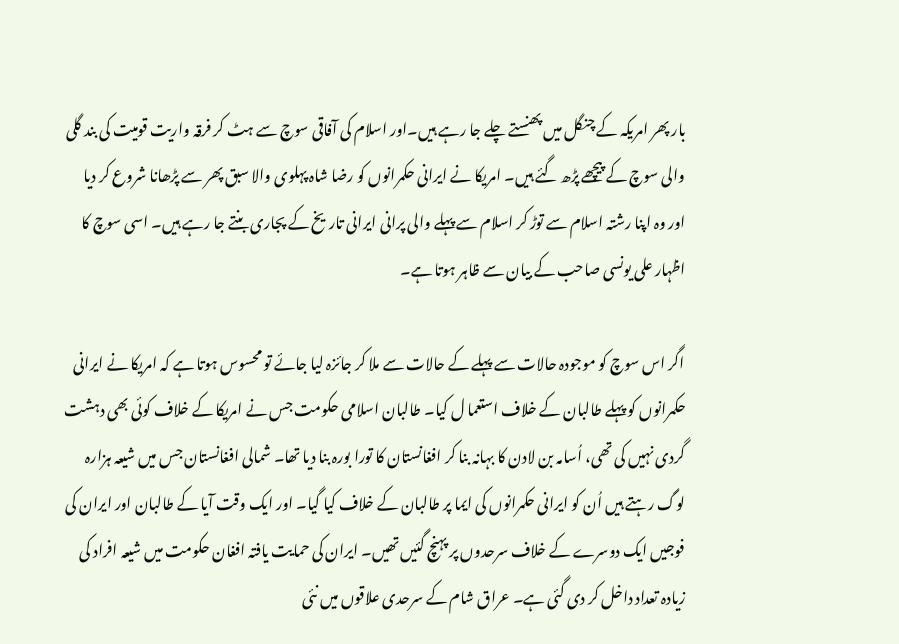بار پھر امریکہ کے چنگل میں پھنستے چلے جا رہے ہیں۔اور اسلام کی آفاقی سوچ سے ہٹ کر فرقہ واریت قومیت کی بند گلی والی سوچ کے پیچھے پڑھ گئے ہیں۔ امریکا نے ایرانی حکمرانوں کو رضا شاہ پہلوی والا سبق پھر سے پڑھانا شروع کر دیا اور وہ اپنا رشتہ اسلام سے توڑ کر اسلام سے پہلے والی پرانی ایرانی تاریخ کے پجاری بنتے جا رہے ہیں۔ اسی سوچ کا اظہار علی یونسی صاحب کے بیان سے ظاہر ہوتا ہے۔

اگر اس سوچ کو موجودہ حالات سے پہلے کے حالات سے ملا کر جائزہ لیا جائے تو محسوس ہوتا ہے کہ امریکا نے ایرانی حکمرانوں کو پہلے طالبان کے خلاف استعما ل کیا۔ طالبان اسلامی حکومت جس نے امریکا کے خلاف کوئی بھی دہشت گردی نہیں کی تھی، اُسامہ بن لادن کا بہانہ بنا کر افغانستان کا تورا بورہ بنا دیا تھا۔ شمالی افغانستان جس میں شیعہ ہزارہ لوگ رہتے ہیں اُن کو ایرانی حکمرانوں کی ایما پر طالبان کے خلاف کیا گیا۔ اور ایک وقت آیا کے طالبان اور ایران کی فوجیں ایک دوسرے کے خلاف سرحدوں پر پہنچ گئیں تھیں۔ ایران کی حمایت یافتہ افغان حکومت میں شیعہ افراد کی زیادہ تعداد داخل کر دی گئی ہے۔ عراق شام کے سرحدی علاقوں میں نئی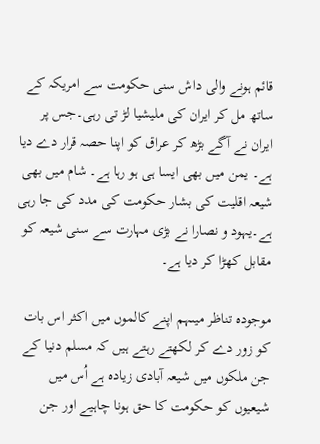قائم ہونے والی داش سنی حکومت سے امریکہ کے ساتھ مل کر ایران کی ملیشیا لڑ تی رہی۔جس پر ایران نے آگے بڑھ کر عراق کو اپنا حصہ قرار دے دیا ہے۔ یمن میں بھی ایسا ہی ہو رہا ہے۔ شام میں بھی شیعہ اقلیت کی بشار حکومت کی مدد کی جا رہی ہے۔یہود و نصارا نے بڑی مہارت سے سنی شیعہ کو مقابل کھڑا کر دیا ہے۔

موجودہ تناظر میںہم اپنے کالموں میں اکثر اس بات کو زور دے کر لکھتے رہتے ہیں کہ مسلم دنیا کے جن ملکوں میں شیعہ آبادی زیادہ ہے اُس میں شیعیوں کو حکومت کا حق ہونا چاہیے اور جن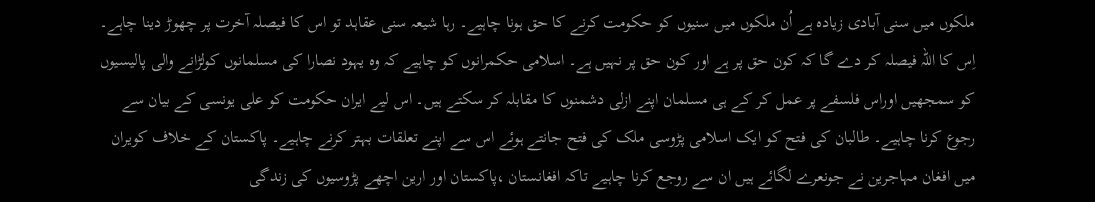ملکوں میں سنی آبادی زیادہ ہے اُن ملکوں میں سنیوں کو حکومت کرنے کا حق ہونا چاہیے۔ رہا شیعہ سنی عقاہد تو اس کا فیصلہ آخرت پر چھوڑ دینا چاہے۔ اِس کا اللہ فیصلہ کر دے گا کہ کون حق پر ہے اور کون حق پر نہیں ہے۔ اسلامی حکمرانوں کو چاہیے کہ وہ یہود نصارا کی مسلمانوں کولڑانے والی پالیسیوں کو سمجھیں اوراس فلسفے پر عمل کر کے ہی مسلمان اپنے ازلی دشمنوں کا مقابلہ کر سکتے ہیں۔ اس لیے ایران حکومت کو علی یونسی کے بیان سے رجوع کرنا چاہیے۔ طالبان کی فتح کو ایک اسلامی پڑوسی ملک کی فتح جانتے ہوئے اس سے اپنے تعلقات بہتر کرنے چاہیے۔ پاکستان کے خلاف کویران میں افغان مہاجرین نے جونعرے لگائے ہیں ان سے روجع کرنا چاہیے تاکہ افغانستان ،پاکستان اور ارین اچھے پڑوسیوں کی زندگی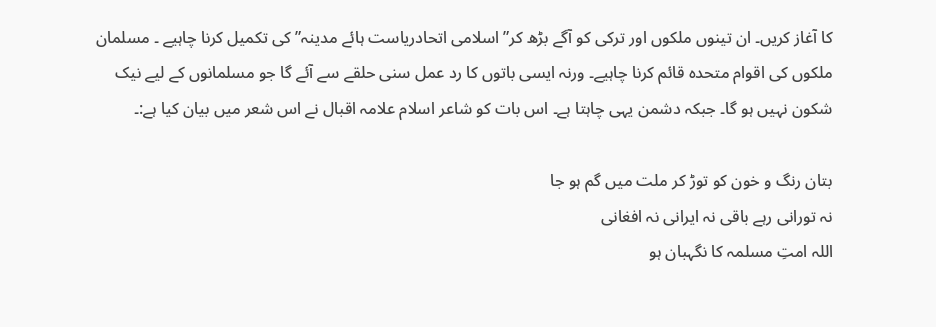کا آغاز کریں۔ ان تینوں ملکوں اور ترکی کو آگے بڑھ کر” اسلامی اتحادریاست ہائے مدینہ” کی تکمیل کرنا چاہیے ۔ مسلمان ملکوں کی اقوام متحدہ قائم کرنا چاہیے۔ ورنہ ایسی باتوں کا رد عمل سنی حلقے سے آئے گا جو مسلمانوں کے لیے نیک شکون نہیں ہو گا۔ جبکہ دشمن یہی چاہتا ہے۔ اس بات کو شاعر اسلام علامہ اقبال نے اس شعر میں بیان کیا ہے:۔

بتان رنگ و خون کو توڑ کر ملت میں گم ہو جا
نہ تورانی رہے باقی نہ ایرانی نہ افغانی
اللہ امتِ مسلمہ کا نگہبان ہو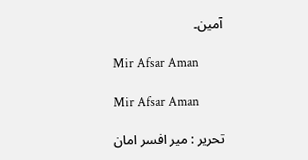آمین۔

Mir Afsar Aman

Mir Afsar Aman

تحریر : میر افسر امان